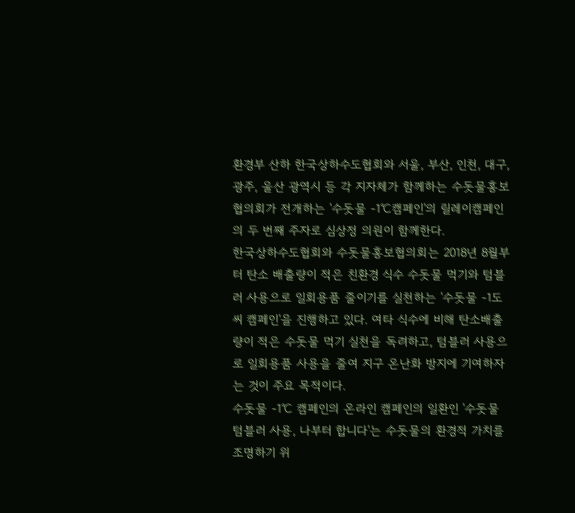환경부 산하 한국상하수도협회와 서울, 부산, 인천, 대구, 광주, 울산 광역시 등 각 지자체가 함께하는 수돗물홍보협의회가 전개하는 '수돗물 -1℃캠페인'의 릴레이캠페인의 두 번째 주자로 심상정 의원이 함께한다.
한국상하수도협회와 수돗물홍보협의회는 2018년 8월부터 탄소 배출량이 적은 친환경 식수 수돗물 먹기와 텀블러 사용으로 일회용품 줄이기를 실천하는 '수돗물 -1도씨 캠페인'을 진행하고 있다. 여타 식수에 비해 탄소배출량이 적은 수돗물 먹기 실천을 독려하고, 텀블러 사용으로 일회용품 사용을 줄여 지구 온난화 방지에 기여하자는 것이 주요 목적이다.
수돗물 -1℃ 캠페인의 온라인 캠페인의 일환인 '수돗물 텀블러 사용, 나부터 합니다'는 수돗물의 환경적 가치를 조명하기 위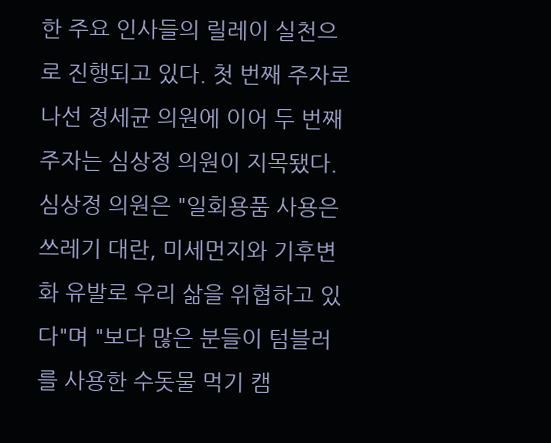한 주요 인사들의 릴레이 실천으로 진행되고 있다. 첫 번째 주자로 나선 정세균 의원에 이어 두 번째 주자는 심상정 의원이 지목됐다.
심상정 의원은 "일회용품 사용은 쓰레기 대란, 미세먼지와 기후변화 유발로 우리 삶을 위협하고 있다"며 "보다 많은 분들이 텀블러를 사용한 수돗물 먹기 캠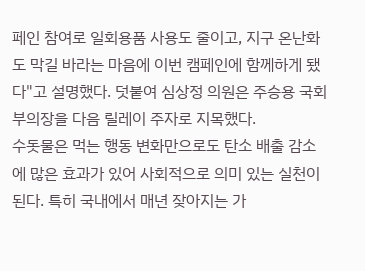페인 참여로 일회용품 사용도 줄이고, 지구 온난화도 막길 바라는 마음에 이번 캠페인에 함께하게 됐다"고 설명했다. 덧붙여 심상정 의원은 주승용 국회 부의장을 다음 릴레이 주자로 지목했다.
수돗물은 먹는 행동 변화만으로도 탄소 배출 감소에 많은 효과가 있어 사회적으로 의미 있는 실천이 된다. 특히 국내에서 매년 잦아지는 가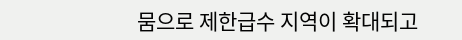뭄으로 제한급수 지역이 확대되고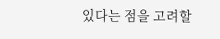있다는 점을 고려할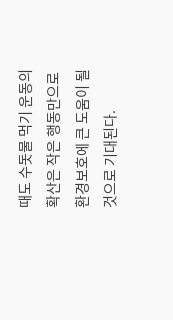때도 수돗물 먹기 운동의 확산은 작은 행동만으로 환경보호에 큰 도움이 될 것으로 기대된다.